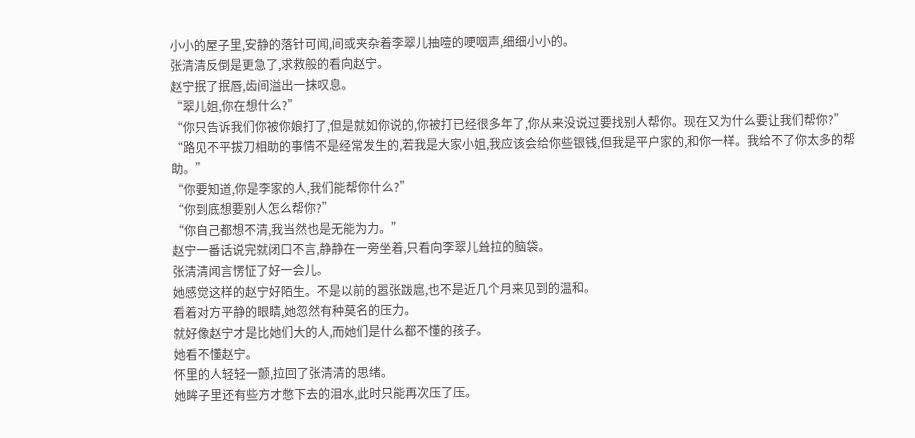小小的屋子里,安静的落针可闻,间或夹杂着李翠儿抽噎的哽咽声,细细小小的。
张清清反倒是更急了,求救般的看向赵宁。
赵宁抿了抿唇,齿间溢出一抹叹息。
“翠儿姐,你在想什么?”
“你只告诉我们你被你娘打了,但是就如你说的,你被打已经很多年了,你从来没说过要找别人帮你。现在又为什么要让我们帮你?”
“路见不平拔刀相助的事情不是经常发生的,若我是大家小姐,我应该会给你些银钱,但我是平户家的,和你一样。我给不了你太多的帮助。”
“你要知道,你是李家的人,我们能帮你什么?”
“你到底想要别人怎么帮你?”
“你自己都想不清,我当然也是无能为力。”
赵宁一番话说完就闭口不言,静静在一旁坐着,只看向李翠儿耸拉的脑袋。
张清清闻言愣怔了好一会儿。
她感觉这样的赵宁好陌生。不是以前的嚣张跋扈,也不是近几个月来见到的温和。
看着对方平静的眼睛,她忽然有种莫名的压力。
就好像赵宁才是比她们大的人,而她们是什么都不懂的孩子。
她看不懂赵宁。
怀里的人轻轻一颤,拉回了张清清的思绪。
她眸子里还有些方才憋下去的泪水,此时只能再次压了压。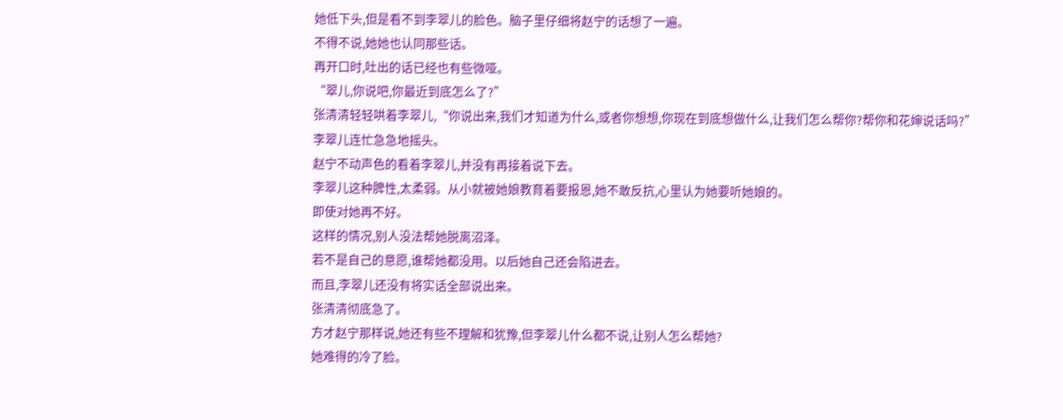她低下头,但是看不到李翠儿的脸色。脑子里仔细将赵宁的话想了一遍。
不得不说,她她也认同那些话。
再开口时,吐出的话已经也有些微哑。
“翠儿,你说吧,你最近到底怎么了?”
张清清轻轻哄着李翠儿,“你说出来,我们才知道为什么,或者你想想,你现在到底想做什么,让我们怎么帮你?帮你和花婶说话吗?”
李翠儿连忙急急地摇头。
赵宁不动声色的看着李翠儿,并没有再接着说下去。
李翠儿这种脾性,太柔弱。从小就被她娘教育着要报恩,她不敢反抗,心里认为她要听她娘的。
即使对她再不好。
这样的情况,别人没法帮她脱离沼泽。
若不是自己的意愿,谁帮她都没用。以后她自己还会陷进去。
而且,李翠儿还没有将实话全部说出来。
张清清彻底急了。
方才赵宁那样说,她还有些不理解和犹豫,但李翠儿什么都不说,让别人怎么帮她?
她难得的冷了脸。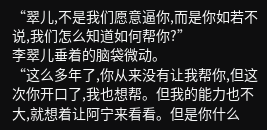“翠儿,不是我们愿意逼你,而是你如若不说,我们怎么知道如何帮你?”
李翠儿垂着的脑袋微动。
“这么多年了,你从来没有让我帮你,但这次你开口了,我也想帮。但我的能力也不大,就想着让阿宁来看看。但是你什么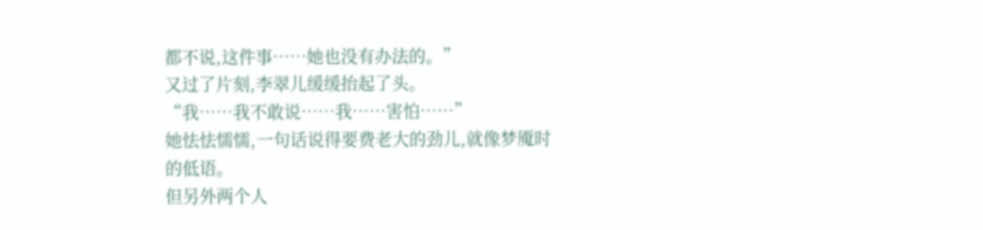都不说,这件事……她也没有办法的。”
又过了片刻,李翠儿缓缓抬起了头。
“我……我不敢说……我……害怕……”
她怯怯懦懦,一句话说得要费老大的劲儿,就像梦魇时的低语。
但另外两个人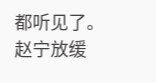都听见了。
赵宁放缓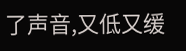了声音,又低又缓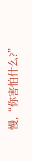慢,“你害怕什么?”